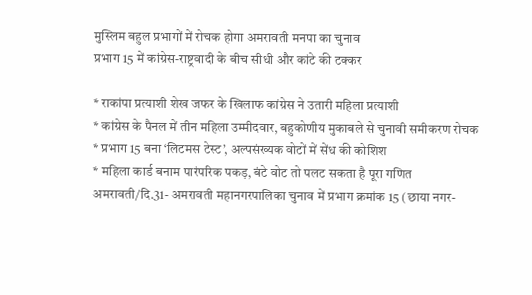मुस्लिम बहुल प्रभागों में रोचक होगा अमरावती मनपा का चुनाव
प्रभाग 15 में कांग्रेस-राष्ट्रवादी के बीच सीधी और कांटे की टक्कर

* राकांपा प्रत्याशी शेख जफर के खिलाफ कांग्रेस ने उतारी महिला प्रत्याशी
* कांग्रेस के पैनल में तीन महिला उम्मीदवार, बहुकोणीय मुकाबले से चुनावी समीकरण रोचक
* प्रभाग 15 बना ‘लिटमस टेस्ट’, अल्पसंख्यक वोटों में सेंध की कोशिश
* महिला कार्ड बनाम पारंपरिक पकड़, बंटे वोट तो पलट सकता है पूरा गणित
अमरावती/दि.31- अमरावती महानगरपालिका चुनाव में प्रभाग क्रमांक 15 (छाया नगर-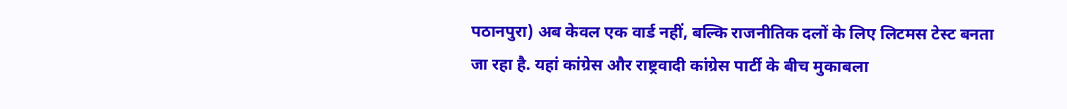पठानपुरा) अब केवल एक वार्ड नहीं, बल्कि राजनीतिक दलों के लिए लिटमस टेस्ट बनता जा रहा है. यहां कांग्रेस और राष्ट्रवादी कांग्रेस पार्टी के बीच मुकाबला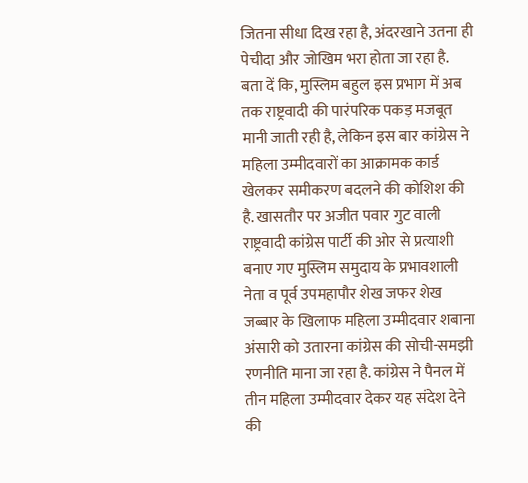जितना सीधा दिख रहा है, अंदरखाने उतना ही पेचीदा और जोखिम भरा होता जा रहा है.
बता दें कि, मुस्लिम बहुल इस प्रभाग में अब तक राष्ट्रवादी की पारंपरिक पकड़ मजबूत मानी जाती रही है, लेकिन इस बार कांग्रेस ने महिला उम्मीदवारों का आक्रामक कार्ड खेलकर समीकरण बदलने की कोशिश की है. खासतौर पर अजीत पवार गुट वाली राष्ट्रवादी कांग्रेस पार्टी की ओर से प्रत्याशी बनाए गए मुस्लिम समुदाय के प्रभावशाली नेता व पूर्व उपमहापौर शेख जफर शेख जब्बार के खिलाफ महिला उम्मीदवार शबाना अंसारी को उतारना कांग्रेस की सोची-समझी रणनीति माना जा रहा है. कांग्रेस ने पैनल में तीन महिला उम्मीदवार देकर यह संदेश देने की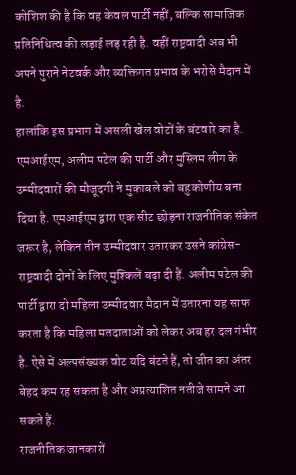कोशिश की है कि वह केवल पार्टी नहीं, बल्कि सामाजिक प्रतिनिधित्व की लड़ाई लड़ रही है. वहीं राष्ट्रवादी अब भी अपने पुराने नेटवर्क और व्यक्तिगत प्रभाव के भरोसे मैदान में है.
हालांकि इस प्रभाग में असली खेल वोटों के बंटवारे का है. एमआईएम, अलीम पटेल की पार्टी और मुस्लिम लीग के उम्मीदवारों की मौजूदगी ने मुकाबले को बहुकोणीय बना दिया है. एमआईएम द्वारा एक सीट छोड़ना राजनीतिक संकेत जरूर है, लेकिन तीन उम्मीदवार उतारकर उसने कांग्रेस-राष्ट्रवादी दोनों के लिए मुश्किलें बढ़ा दी हैं. अलीम पटेल की पार्टी द्वारा दो महिला उम्मीदवार मैदान में उतारना यह साफ करता है कि महिला मतदाताओं को लेकर अब हर दल गंभीर है. ऐसे में अल्पसंख्यक वोट यदि बंटते हैं, तो जीत का अंतर बेहद कम रह सकता है और अप्रत्याशित नतीजे सामने आ सकते हैं.
राजनीतिक जानकारों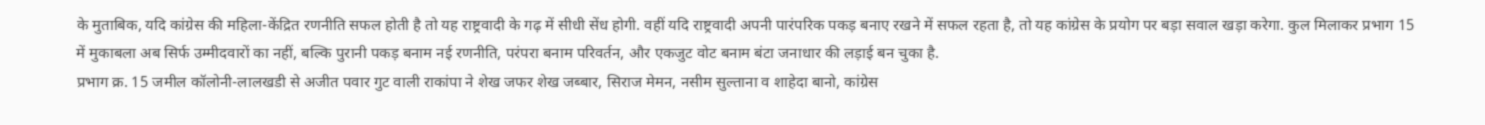के मुताबिक, यदि कांग्रेस की महिला-केंद्रित रणनीति सफल होती है तो यह राष्ट्रवादी के गढ़ में सीधी सेंध होगी. वहीं यदि राष्ट्रवादी अपनी पारंपरिक पकड़ बनाए रखने में सफल रहता है, तो यह कांग्रेस के प्रयोग पर बड़ा सवाल खड़ा करेगा. कुल मिलाकर प्रभाग 15 में मुकाबला अब सिर्फ उम्मीदवारों का नहीं, बल्कि पुरानी पकड़ बनाम नई रणनीति, परंपरा बनाम परिवर्तन, और एकजुट वोट बनाम बंटा जनाधार की लड़ाई बन चुका है.
प्रभाग क्र. 15 जमील कॉलोनी-लालखडी से अजीत पवार गुट वाली राकांपा ने शेख जफर शेख जब्बार, सिराज मेमन, नसीम सुल्ताना व शाहेदा बानो, कांग्रेस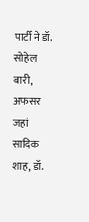पार्टी ने डॉ. सोहेल बारी, अफसर जहां सादिक शाह, डॉ.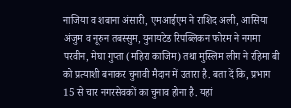नाजिया व शबाना अंसारी, एमआईएम ने राशिद अली, आसिया अंजुम व नूरुन तबस्सुम, युनायटेड रिपब्लिकन फोरम ने नगमा परवीन, मेघा गुप्ता (महिरा काजिम) तथा मुस्लिम लीग ने रहिमा बी को प्रत्याशी बनाकर चुनावी मैदान में उतारा है. बता दें कि, प्रभाग 15 से चार नगरसेवकों का चुनाव होना है. यहां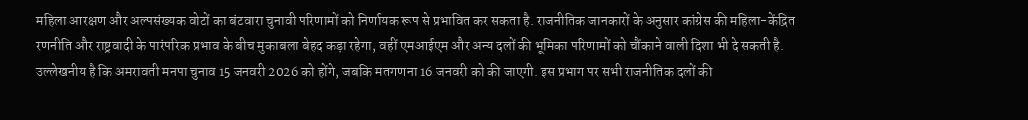महिला आरक्षण और अल्पसंख्यक वोटों का बंटवारा चुनावी परिणामों को निर्णायक रूप से प्रभावित कर सकता है. राजनीतिक जानकारों के अनुसार कांग्रेस की महिला-केंद्रित रणनीति और राष्ट्रवादी के पारंपरिक प्रभाव के बीच मुकाबला बेहद कड़ा रहेगा, वहीं एमआईएम और अन्य दलों की भूमिका परिणामों को चौंकाने वाली दिशा भी दे सकती है.
उल्लेखनीय है कि अमरावती मनपा चुनाव 15 जनवरी 2026 को होंगे, जबकि मतगणना 16 जनवरी को की जाएगी. इस प्रभाग पर सभी राजनीतिक दलों की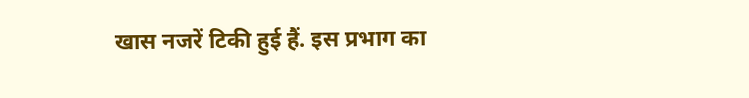खास नजरें टिकी हुई हैं. इस प्रभाग का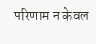परिणाम न केवल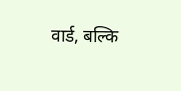वार्ड, बल्कि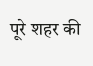पूरे शहर की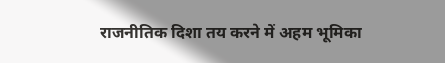राजनीतिक दिशा तय करने में अहम भूमिका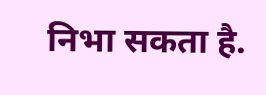निभा सकता है.